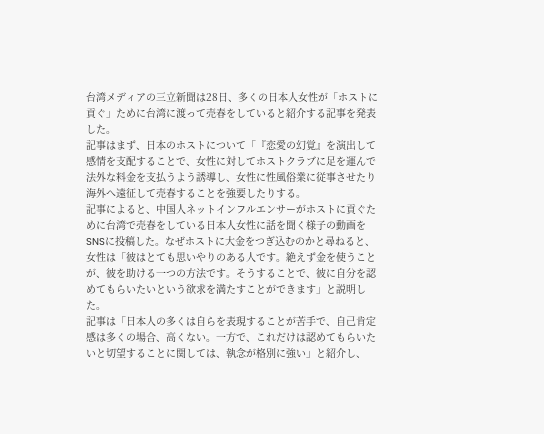台湾メディアの三立新聞は28日、多くの日本人女性が「ホストに貢ぐ」ために台湾に渡って売春をしていると紹介する記事を発表した。
記事はまず、日本のホストについて「『恋愛の幻覚』を演出して感情を支配することで、女性に対してホストクラブに足を運んで法外な料金を支払うよう誘導し、女性に性風俗業に従事させたり海外へ遠征して売春することを強要したりする。
記事によると、中国人ネットインフルエンサーがホストに貢ぐために台湾で売春をしている日本人女性に話を聞く様子の動画をSNSに投稿した。なぜホストに大金をつぎ込むのかと尋ねると、女性は「彼はとても思いやりのある人です。絶えず金を使うことが、彼を助ける一つの方法です。そうすることで、彼に自分を認めてもらいたいという欲求を満たすことができます」と説明した。
記事は「日本人の多くは自らを表現することが苦手で、自己肯定感は多くの場合、高くない。一方で、これだけは認めてもらいたいと切望することに関しては、執念が格別に強い」と紹介し、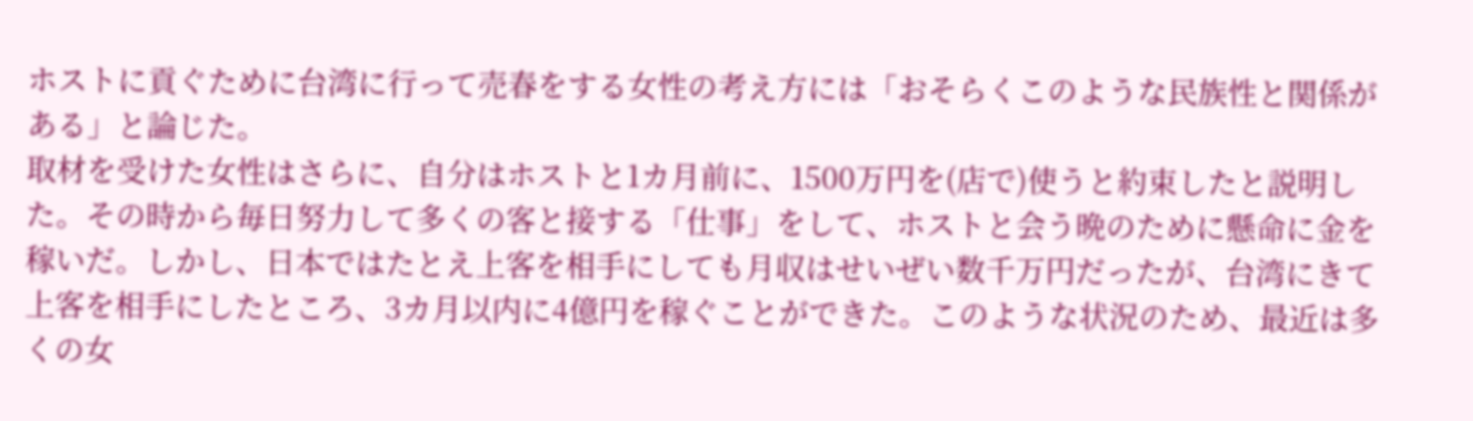ホストに貢ぐために台湾に行って売春をする女性の考え方には「おそらくこのような民族性と関係がある」と論じた。
取材を受けた女性はさらに、自分はホストと1カ月前に、1500万円を(店で)使うと約束したと説明した。その時から毎日努力して多くの客と接する「仕事」をして、ホストと会う晩のために懸命に金を稼いだ。しかし、日本ではたとえ上客を相手にしても月収はせいぜい数千万円だったが、台湾にきて上客を相手にしたところ、3カ月以内に4億円を稼ぐことができた。このような状況のため、最近は多くの女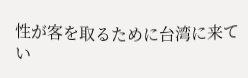性が客を取るために台湾に来てい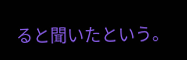ると聞いたという。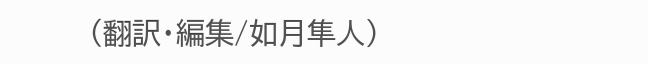(翻訳・編集/如月隼人)